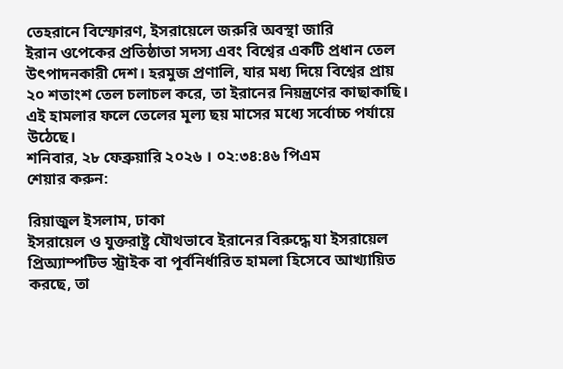তেহরানে বিস্ফোরণ, ইসরায়েলে জরুরি অবস্থা জারি
ইরান ওপেকের প্রতিষ্ঠাতা সদস্য এবং বিশ্বের একটি প্রধান তেল উৎপাদনকারী দেশ। হরমুজ প্রণালি, যার মধ্য দিয়ে বিশ্বের প্রায় ২০ শতাংশ তেল চলাচল করে, তা ইরানের নিয়ন্ত্রণের কাছাকাছি। এই হামলার ফলে তেলের মূল্য ছয় মাসের মধ্যে সর্বোচ্চ পর্যায়ে উঠেছে।
শনিবার, ২৮ ফেব্রুয়ারি ২০২৬ । ০২:৩৪:৪৬ পিএম
শেয়ার করুন:

রিয়াজুল ইসলাম, ঢাকা
ইসরায়েল ও যুক্তরাষ্ট্র যৌথভাবে ইরানের বিরুদ্ধে যা ইসরায়েল প্রিঅ্যাম্পটিভ স্ট্রাইক বা পূর্বনির্ধারিত হামলা হিসেবে আখ্যায়িত করছে, তা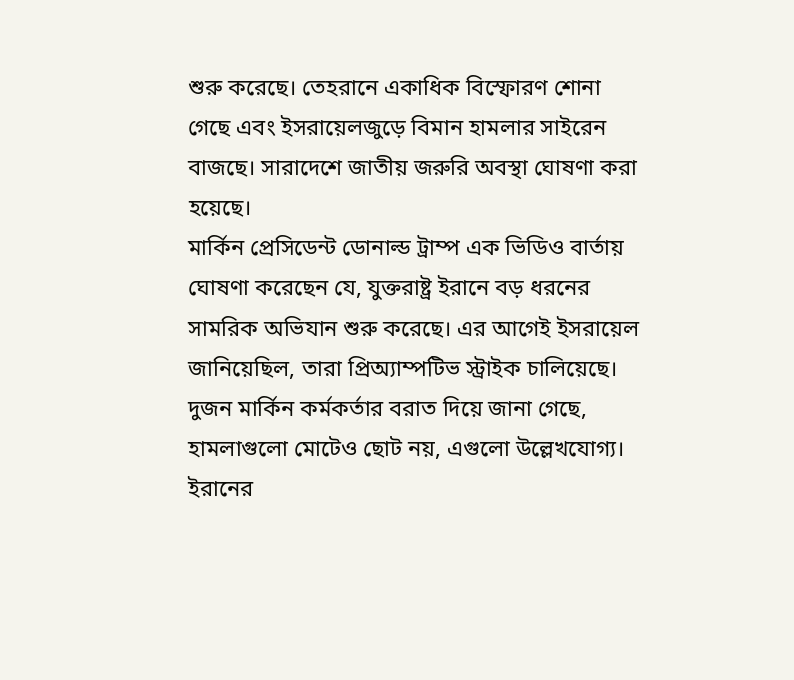শুরু করেছে। তেহরানে একাধিক বিস্ফোরণ শোনা গেছে এবং ইসরায়েলজুড়ে বিমান হামলার সাইরেন বাজছে। সারাদেশে জাতীয় জরুরি অবস্থা ঘোষণা করা হয়েছে।
মার্কিন প্রেসিডেন্ট ডোনাল্ড ট্রাম্প এক ভিডিও বার্তায় ঘোষণা করেছেন যে, যুক্তরাষ্ট্র ইরানে বড় ধরনের সামরিক অভিযান শুরু করেছে। এর আগেই ইসরায়েল জানিয়েছিল, তারা প্রিঅ্যাম্পটিভ স্ট্রাইক চালিয়েছে। দুজন মার্কিন কর্মকর্তার বরাত দিয়ে জানা গেছে, হামলাগুলো মোটেও ছোট নয়, এগুলো উল্লেখযোগ্য। ইরানের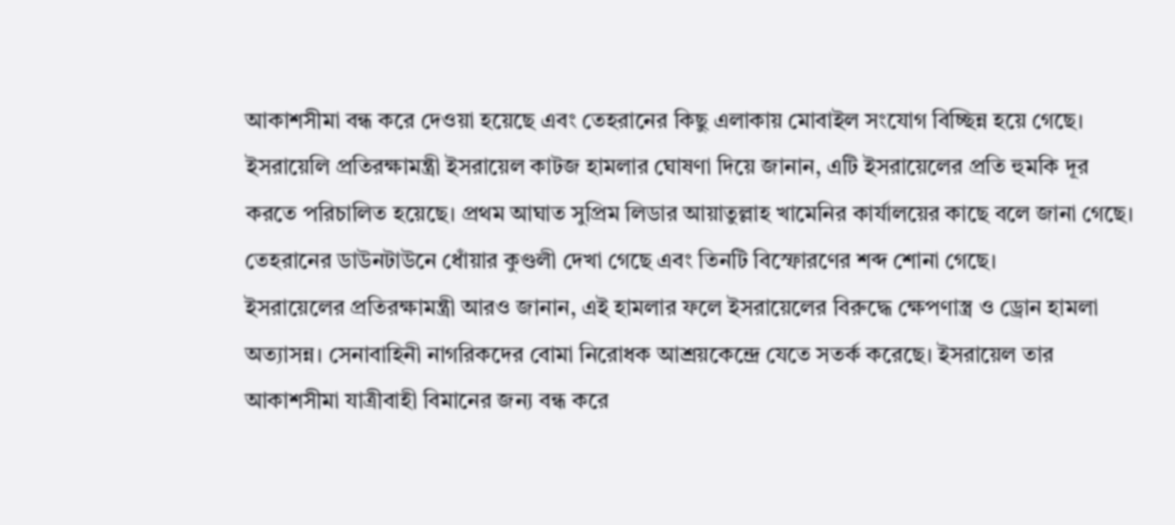আকাশসীমা বন্ধ করে দেওয়া হয়েছে এবং তেহরানের কিছু এলাকায় মোবাইল সংযোগ বিচ্ছিন্ন হয়ে গেছে।
ইসরায়েলি প্রতিরক্ষামন্ত্রী ইসরায়েল কাটজ হামলার ঘোষণা দিয়ে জানান, এটি ইসরায়েলের প্রতি হুমকি দূর করতে পরিচালিত হয়েছে। প্রথম আঘাত সুপ্রিম লিডার আয়াতুল্লাহ খামেনির কার্যালয়ের কাছে বলে জানা গেছে। তেহরানের ডাউনটাউনে ধোঁয়ার কুণ্ডলী দেখা গেছে এবং তিনটি বিস্ফোরণের শব্দ শোনা গেছে।
ইসরায়েলের প্রতিরক্ষামন্ত্রী আরও জানান, এই হামলার ফলে ইসরায়েলের বিরুদ্ধে ক্ষেপণাস্ত্র ও ড্রোন হামলা অত্যাসন্ন। সেনাবাহিনী নাগরিকদের বোমা নিরোধক আশ্রয়কেন্দ্রে যেতে সতর্ক করেছে। ইসরায়েল তার আকাশসীমা যাত্রীবাহী বিমানের জন্য বন্ধ করে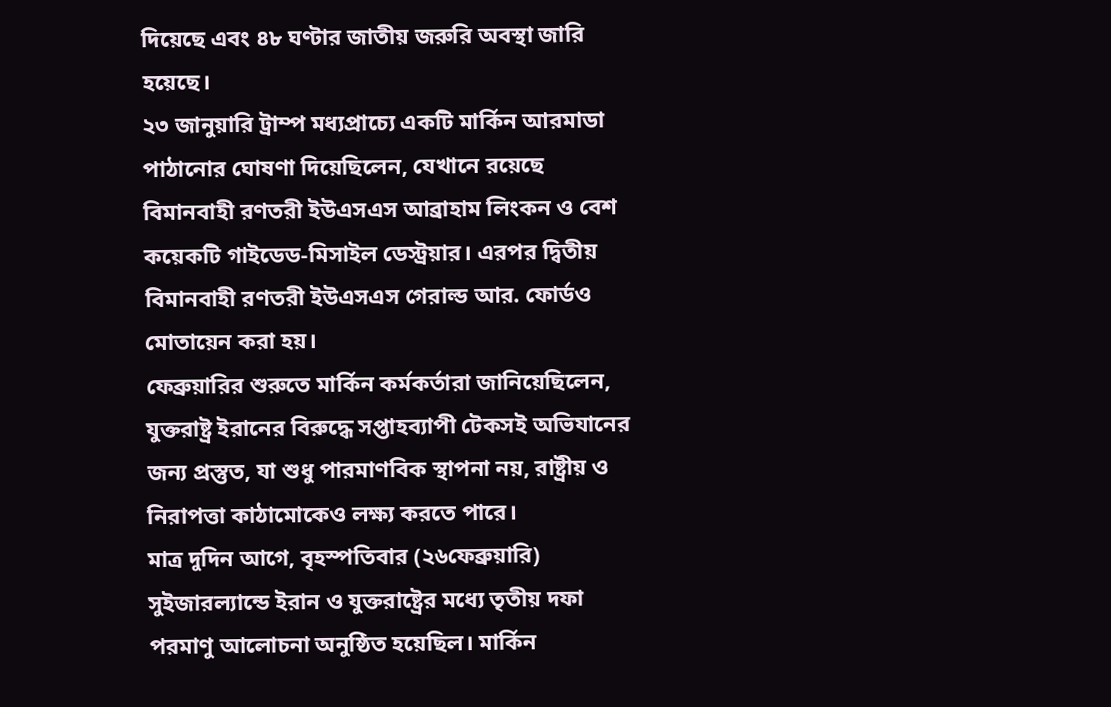দিয়েছে এবং ৪৮ ঘণ্টার জাতীয় জরুরি অবস্থা জারি হয়েছে।
২৩ জানুয়ারি ট্রাম্প মধ্যপ্রাচ্যে একটি মার্কিন আরমাডা পাঠানোর ঘোষণা দিয়েছিলেন, যেখানে রয়েছে বিমানবাহী রণতরী ইউএসএস আব্রাহাম লিংকন ও বেশ কয়েকটি গাইডেড-মিসাইল ডেস্ট্রয়ার। এরপর দ্বিতীয় বিমানবাহী রণতরী ইউএসএস গেরাল্ড আর. ফোর্ডও মোতায়েন করা হয়।
ফেব্রুয়ারির শুরুতে মার্কিন কর্মকর্তারা জানিয়েছিলেন, যুক্তরাষ্ট্র ইরানের বিরুদ্ধে সপ্তাহব্যাপী টেকসই অভিযানের জন্য প্রস্তুত, যা শুধু পারমাণবিক স্থাপনা নয়, রাষ্ট্রীয় ও নিরাপত্তা কাঠামোকেও লক্ষ্য করতে পারে।
মাত্র দুদিন আগে, বৃহস্পতিবার (২৬ফেব্রুয়ারি) সুইজারল্যান্ডে ইরান ও যুক্তরাষ্ট্রের মধ্যে তৃতীয় দফা পরমাণু আলোচনা অনুষ্ঠিত হয়েছিল। মার্কিন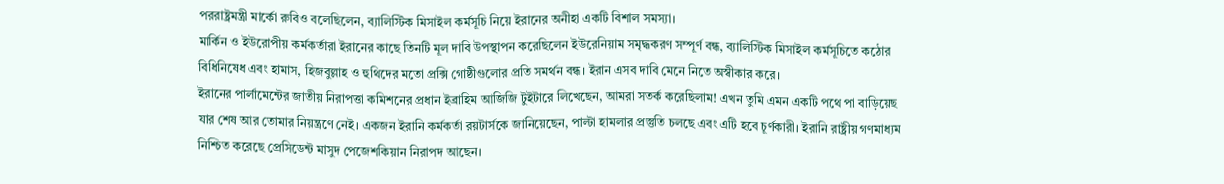পররাষ্ট্রমন্ত্রী মার্কো রুবিও বলেছিলেন, ব্যালিস্টিক মিসাইল কর্মসূচি নিয়ে ইরানের অনীহা একটি বিশাল সমস্যা।
মার্কিন ও ইউরোপীয় কর্মকর্তারা ইরানের কাছে তিনটি মূল দাবি উপস্থাপন করেছিলেন ইউরেনিয়াম সমৃদ্ধকরণ সম্পূর্ণ বন্ধ, ব্যালিস্টিক মিসাইল কর্মসূচিতে কঠোর বিধিনিষেধ এবং হামাস, হিজবুল্লাহ ও হুথিদের মতো প্রক্সি গোষ্ঠীগুলোর প্রতি সমর্থন বন্ধ। ইরান এসব দাবি মেনে নিতে অস্বীকার করে।
ইরানের পার্লামেন্টের জাতীয় নিরাপত্তা কমিশনের প্রধান ইব্রাহিম আজিজি টুইটারে লিখেছেন, আমরা সতর্ক করেছিলাম! এখন তুমি এমন একটি পথে পা বাড়িয়েছ যার শেষ আর তোমার নিয়ন্ত্রণে নেই। একজন ইরানি কর্মকর্তা রয়টার্সকে জানিয়েছেন, পাল্টা হামলার প্রস্তুতি চলছে এবং এটি হবে চূর্ণকারী। ইরানি রাষ্ট্রীয় গণমাধ্যম নিশ্চিত করেছে প্রেসিডেন্ট মাসুদ পেজেশকিয়ান নিরাপদ আছেন।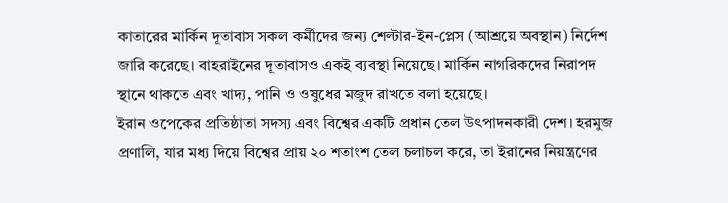কাতারের মার্কিন দূতাবাস সকল কর্মীদের জন্য শেল্টার-ইন-প্লেস (আশ্রয়ে অবস্থান) নির্দেশ জারি করেছে। বাহরাইনের দূতাবাসও একই ব্যবস্থা নিয়েছে। মার্কিন নাগরিকদের নিরাপদ স্থানে থাকতে এবং খাদ্য, পানি ও ওষুধের মজুদ রাখতে বলা হয়েছে।
ইরান ওপেকের প্রতিষ্ঠাতা সদস্য এবং বিশ্বের একটি প্রধান তেল উৎপাদনকারী দেশ। হরমুজ প্রণালি, যার মধ্য দিয়ে বিশ্বের প্রায় ২০ শতাংশ তেল চলাচল করে, তা ইরানের নিয়ন্ত্রণের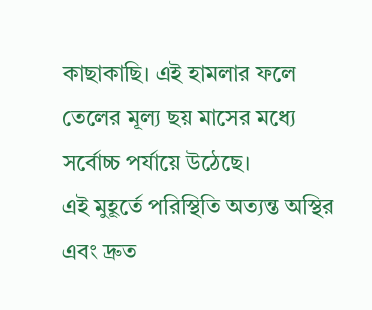কাছাকাছি। এই হামলার ফলে তেলের মূল্য ছয় মাসের মধ্যে সর্বোচ্চ পর্যায়ে উঠেছে।
এই মুহূর্তে পরিস্থিতি অত্যন্ত অস্থির এবং দ্রুত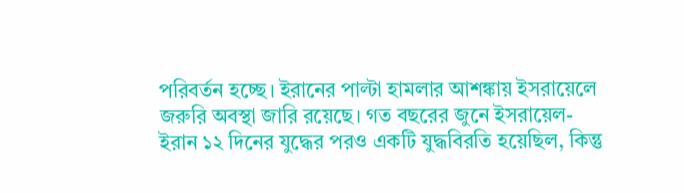পরিবর্তন হচ্ছে। ইরানের পাল্টা হামলার আশঙ্কায় ইসরায়েলে জরুরি অবস্থা জারি রয়েছে। গত বছরের জুনে ইসরায়েল-ইরান ১২ দিনের যুদ্ধের পরও একটি যুদ্ধবিরতি হয়েছিল, কিন্তু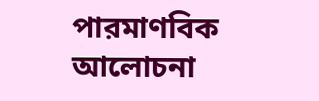পারমাণবিক আলোচনা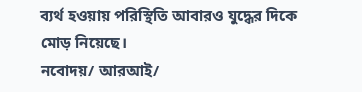ব্যর্থ হওয়ায় পরিস্থিতি আবারও যুদ্ধের দিকে মোড় নিয়েছে।
নবোদয়/ আরআই/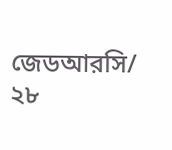জেডআরসি/ ২৮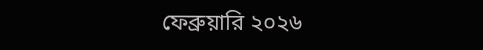ফেব্রুয়ারি ২০২৬